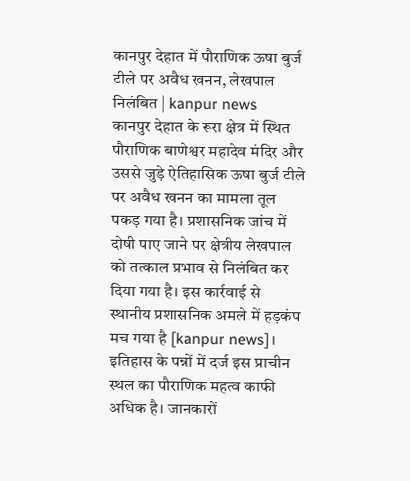कानपुर देहात में पौराणिक ऊषा बुर्ज टीले पर अवैध खनन, लेखपाल निलंबित | kanpur news
कानपुर देहात के रूरा क्षेत्र में स्थित पौराणिक बाणेश्वर महादेव मंदिर और उससे जुड़े ऐतिहासिक ऊषा बुर्ज टीले पर अवैध खनन का मामला तूल पकड़ गया है। प्रशासनिक जांच में दोषी पाए जाने पर क्षेत्रीय लेखपाल को तत्काल प्रभाव से निलंबित कर दिया गया है। इस कार्रवाई से स्थानीय प्रशासनिक अमले में हड़कंप मच गया है [kanpur news]।
इतिहास के पन्नों में दर्ज इस प्राचीन स्थल का पौराणिक महत्व काफी अधिक है। जानकारों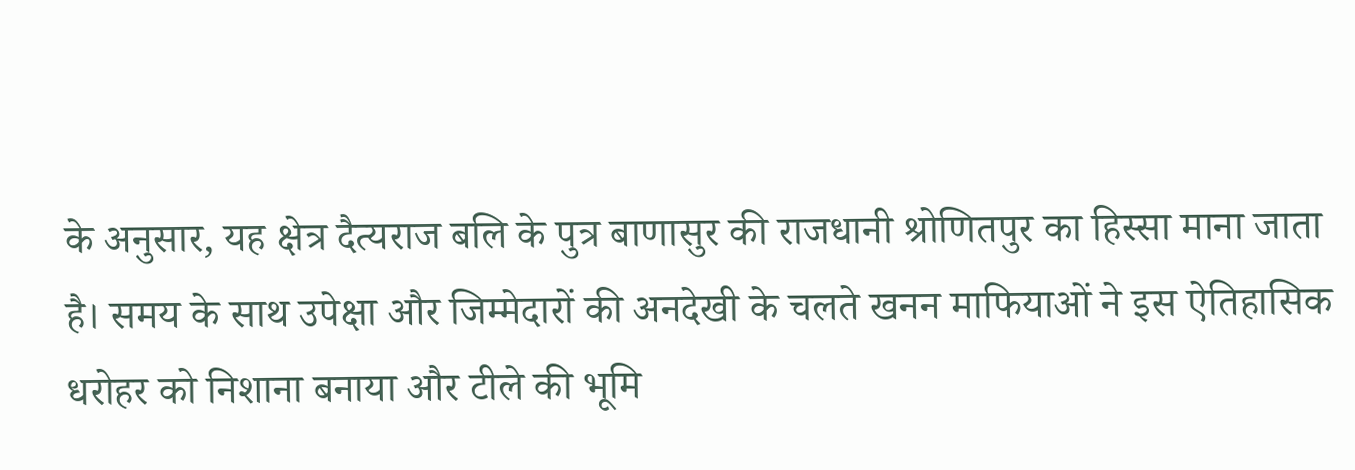के अनुसार, यह क्षेत्र दैत्यराज बलि के पुत्र बाणासुर की राजधानी श्रोणितपुर का हिस्सा माना जाता है। समय के साथ उपेक्षा और जिम्मेदारों की अनदेखी के चलते खनन माफियाओं ने इस ऐतिहासिक धरोहर को निशाना बनाया और टीले की भूमि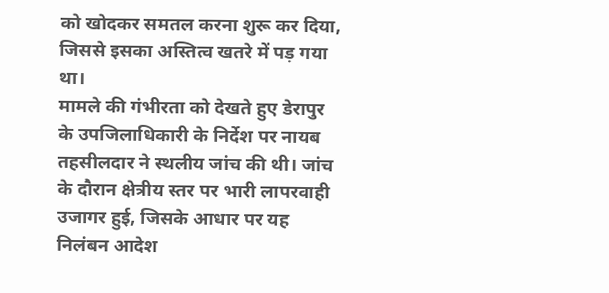को खोदकर समतल करना शुरू कर दिया, जिससे इसका अस्तित्व खतरे में पड़ गया था।
मामले की गंभीरता को देखते हुए डेरापुर के उपजिलाधिकारी के निर्देश पर नायब तहसीलदार ने स्थलीय जांच की थी। जांच के दौरान क्षेत्रीय स्तर पर भारी लापरवाही उजागर हुई, जिसके आधार पर यह निलंबन आदेश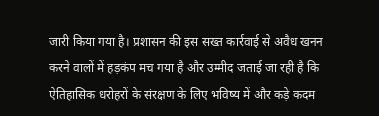जारी किया गया है। प्रशासन की इस सख्त कार्रवाई से अवैध खनन करने वालों में हड़कंप मच गया है और उम्मीद जताई जा रही है कि ऐतिहासिक धरोहरों के संरक्षण के लिए भविष्य में और कड़े कदम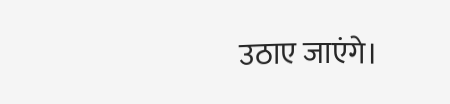उठाए जाएंगे।